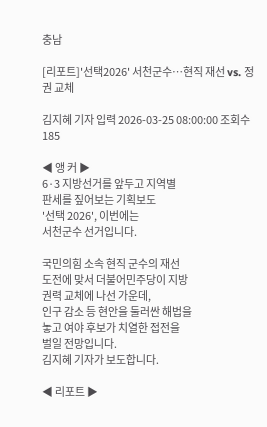충남

[리포트]'선택2026' 서천군수⋯현직 재선 vs. 정권 교체

김지혜 기자 입력 2026-03-25 08:00:00 조회수 185

◀ 앵 커 ▶
6·3 지방선거를 앞두고 지역별
판세를 짚어보는 기획보도
'선택 2026', 이번에는
서천군수 선거입니다.

국민의힘 소속 현직 군수의 재선
도전에 맞서 더불어민주당이 지방
권력 교체에 나선 가운데,
인구 감소 등 현안을 둘러싼 해법을
놓고 여야 후보가 치열한 접전을
벌일 전망입니다.
김지혜 기자가 보도합니다.

◀ 리포트 ▶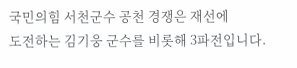국민의힘 서천군수 공천 경쟁은 재선에
도전하는 김기웅 군수를 비롯해 3파전입니다.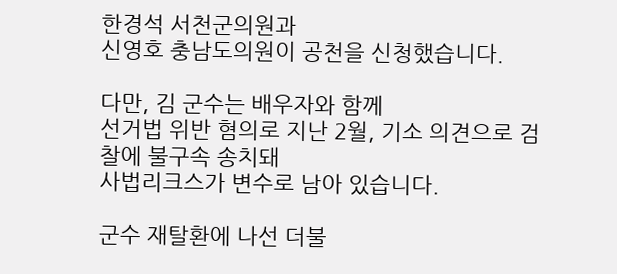한경석 서천군의원과
신영호 충남도의원이 공천을 신청했습니다.

다만, 김 군수는 배우자와 함께
선거법 위반 혐의로 지난 2월, 기소 의견으로 검찰에 불구속 송치돼
사법리크스가 변수로 남아 있습니다.

군수 재탈환에 나선 더불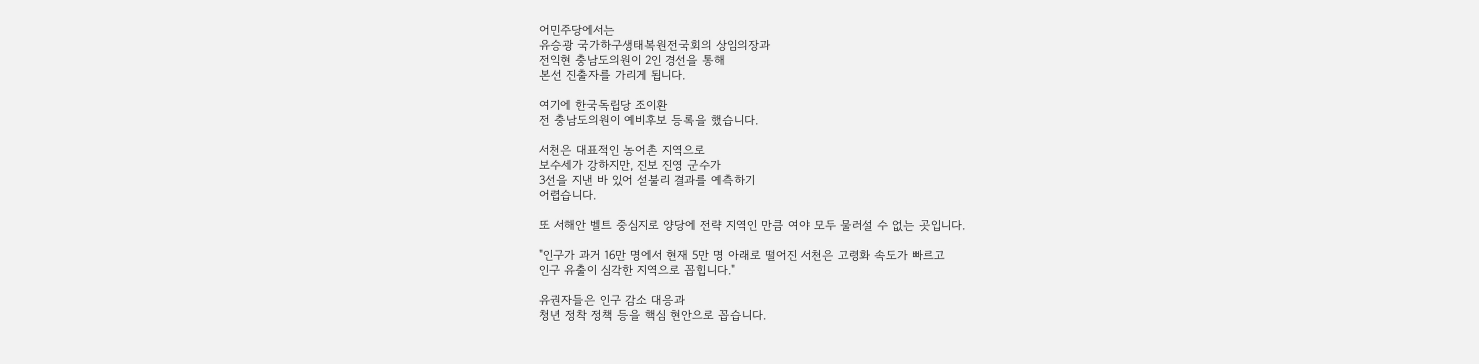어민주당에서는
유승광 국가하구생태복원전국회의 상임의장과
전익현 충남도의원이 2인 경선을 통해
본선 진출자를 가리게 됩니다.

여기에 한국독립당 조이환
전 충남도의원이 예비후보 등록을 했습니다.

서천은 대표적인 농어촌 지역으로
보수세가 강하지만, 진보 진영 군수가
3선을 지낸 바 있어 섣불리 결과를 예측하기
어렵습니다.

또 서해안 벨트 중심지로 양당에 전략 지역인 만큼 여야 모두 물러설 수 없는 곳입니다.

"인구가 과거 16만 명에서 현재 5만 명 아래로 떨어진 서천은 고령화 속도가 빠르고
인구 유출이 심각한 지역으로 꼽힙니다."

유권자들은 인구 감소 대응과
청년 정착 정책 등을 핵심 현안으로 꼽습니다.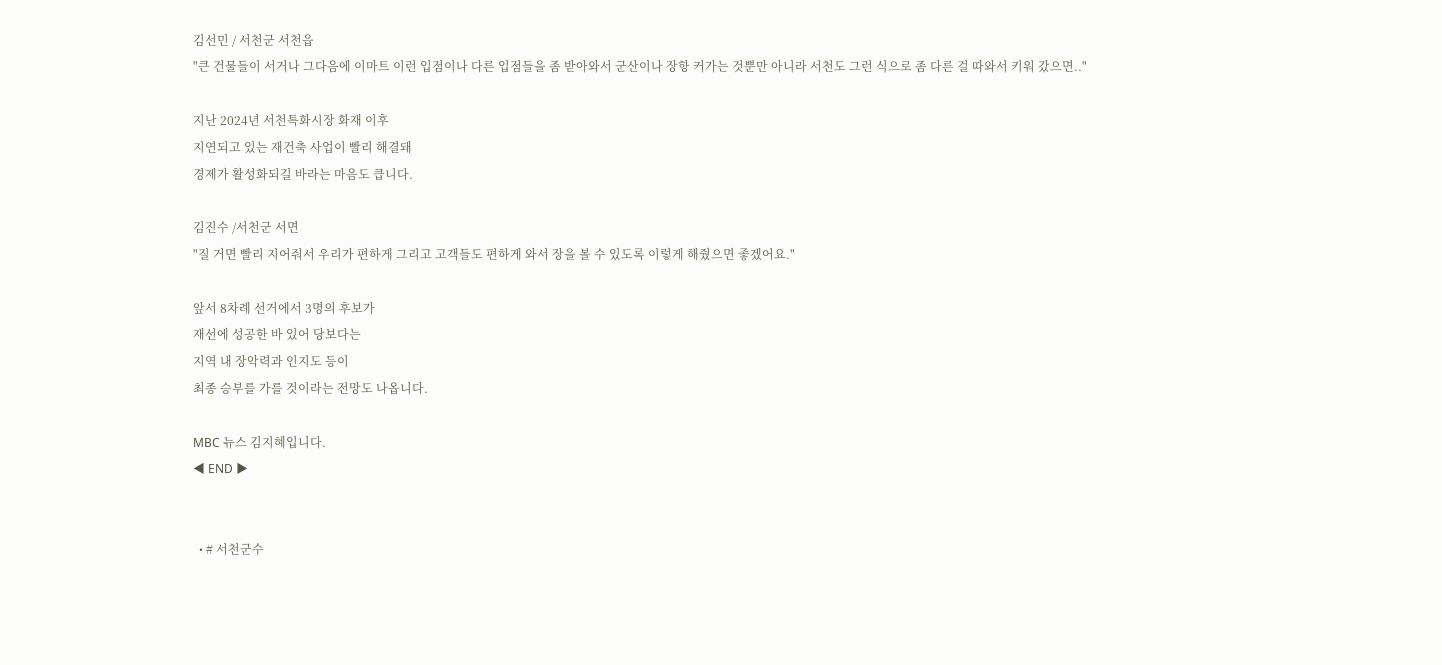김선민 / 서천군 서천읍
"큰 건물들이 서거나 그다음에 이마트 이런 입점이나 다른 입점들을 좀 받아와서 군산이나 장항 커가는 것뿐만 아니라 서천도 그런 식으로 좀 다른 걸 따와서 키워 갔으면.."

지난 2024년 서천특화시장 화재 이후
지연되고 있는 재건축 사업이 빨리 해결돼
경제가 활성화되길 바라는 마음도 큽니다.

김진수 /서천군 서면
"질 거면 빨리 지어줘서 우리가 편하게 그리고 고객들도 편하게 와서 장을 볼 수 있도록 이렇게 해줬으면 좋겠어요."

앞서 8차례 선거에서 3명의 후보가
재선에 성공한 바 있어 당보다는
지역 내 장악력과 인지도 등이
최종 승부를 가를 것이라는 전망도 나옵니다.

MBC 뉴스 김지혜입니다.
◀ END ▶


  • # 서천군수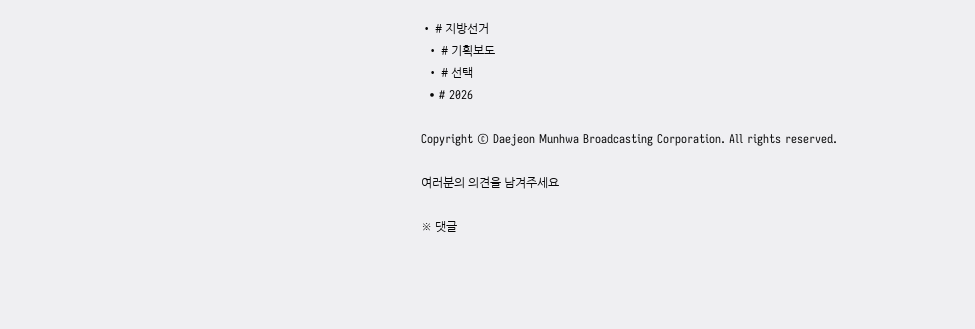• # 지방선거
  • # 기획보도
  • # 선택
  • # 2026

Copyright © Daejeon Munhwa Broadcasting Corporation. All rights reserved.

여러분의 의견을 남겨주세요

※ 댓글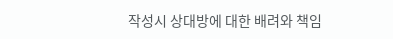작성시 상대방에 대한 배려와 책임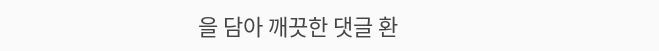을 담아 깨끗한 댓글 환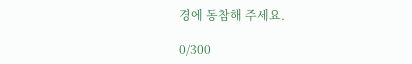경에 동참해 주세요.

0/300